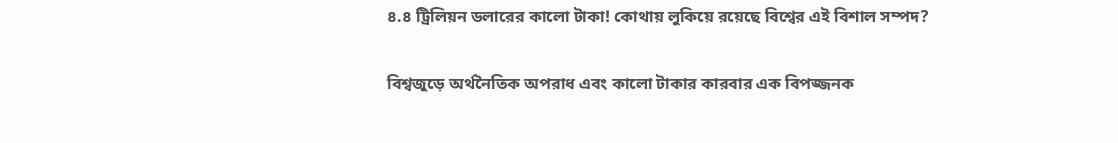৪.৪ ট্রিলিয়ন ডলারের কালো টাকা! কোথায় লুকিয়ে রয়েছে বিশ্বের এই বিশাল সম্পদ?

বিশ্বজুড়ে অর্থনৈতিক অপরাধ এবং কালো টাকার কারবার এক বিপজ্জনক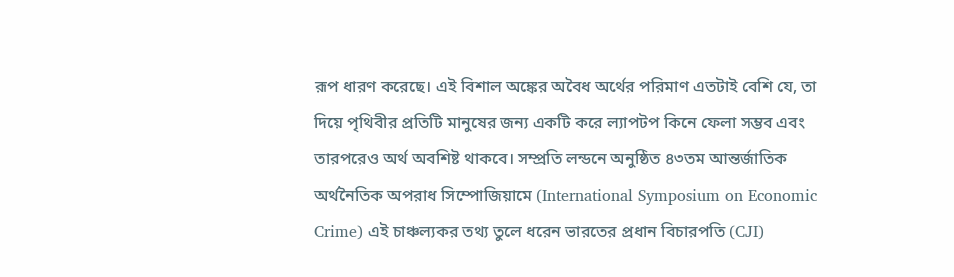রূপ ধারণ করেছে। এই বিশাল অঙ্কের অবৈধ অর্থের পরিমাণ এতটাই বেশি যে, তা দিয়ে পৃথিবীর প্রতিটি মানুষের জন্য একটি করে ল্যাপটপ কিনে ফেলা সম্ভব এবং তারপরেও অর্থ অবশিষ্ট থাকবে। সম্প্রতি লন্ডনে অনুষ্ঠিত ৪৩তম আন্তর্জাতিক অর্থনৈতিক অপরাধ সিম্পোজিয়ামে (International Symposium on Economic Crime) এই চাঞ্চল্যকর তথ্য তুলে ধরেন ভারতের প্রধান বিচারপতি (CJI)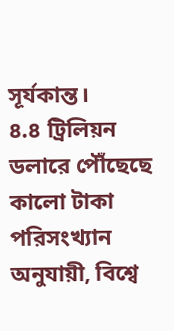সূর্যকান্ত।
৪.৪ ট্রিলিয়ন ডলারে পৌঁছেছে কালো টাকা
পরিসংখ্যান অনুযায়ী, বিশ্বে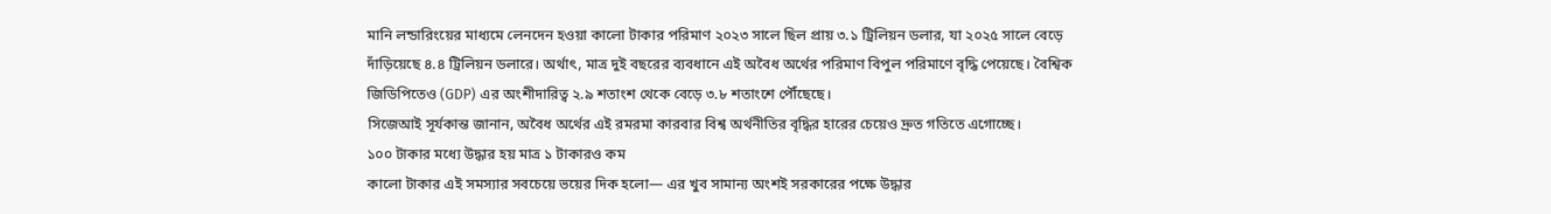মানি লন্ডারিংয়ের মাধ্যমে লেনদেন হওয়া কালো টাকার পরিমাণ ২০২৩ সালে ছিল প্রায় ৩.১ ট্রিলিয়ন ডলার, যা ২০২৫ সালে বেড়ে দাঁড়িয়েছে ৪.৪ ট্রিলিয়ন ডলারে। অর্থাৎ, মাত্র দুই বছরের ব্যবধানে এই অবৈধ অর্থের পরিমাণ বিপুল পরিমাণে বৃদ্ধি পেয়েছে। বৈশ্বিক জিডিপিতেও (GDP) এর অংশীদারিত্ব ২.৯ শতাংশ থেকে বেড়ে ৩.৮ শতাংশে পৌঁছেছে।
সিজেআই সূর্যকান্ত জানান, অবৈধ অর্থের এই রমরমা কারবার বিশ্ব অর্থনীতির বৃদ্ধির হারের চেয়েও দ্রুত গতিতে এগোচ্ছে।
১০০ টাকার মধ্যে উদ্ধার হয় মাত্র ১ টাকারও কম
কালো টাকার এই সমস্যার সবচেয়ে ভয়ের দিক হলো— এর খুব সামান্য অংশই সরকারের পক্ষে উদ্ধার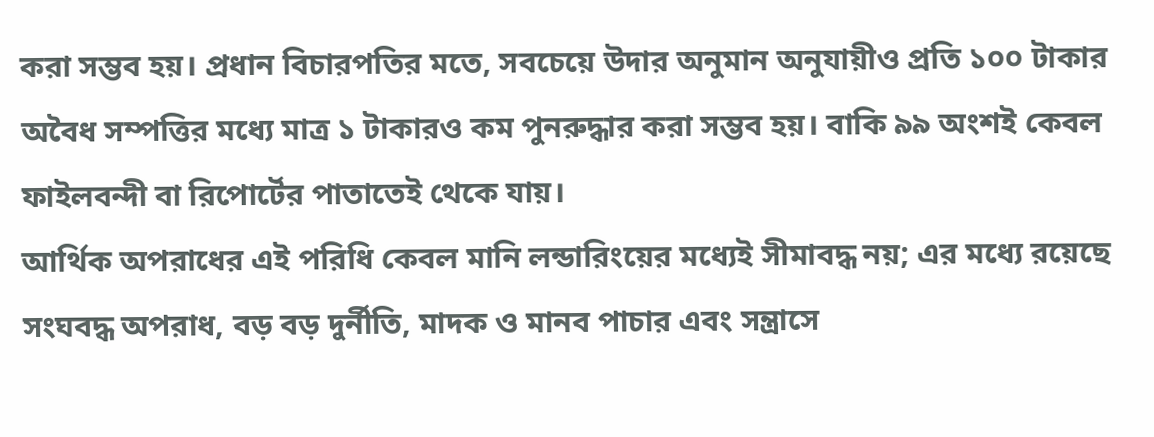করা সম্ভব হয়। প্রধান বিচারপতির মতে, সবচেয়ে উদার অনুমান অনুযায়ীও প্রতি ১০০ টাকার অবৈধ সম্পত্তির মধ্যে মাত্র ১ টাকারও কম পুনরুদ্ধার করা সম্ভব হয়। বাকি ৯৯ অংশই কেবল ফাইলবন্দী বা রিপোর্টের পাতাতেই থেকে যায়।
আর্থিক অপরাধের এই পরিধি কেবল মানি লন্ডারিংয়ের মধ্যেই সীমাবদ্ধ নয়; এর মধ্যে রয়েছে সংঘবদ্ধ অপরাধ, বড় বড় দুর্নীতি, মাদক ও মানব পাচার এবং সন্ত্রাসে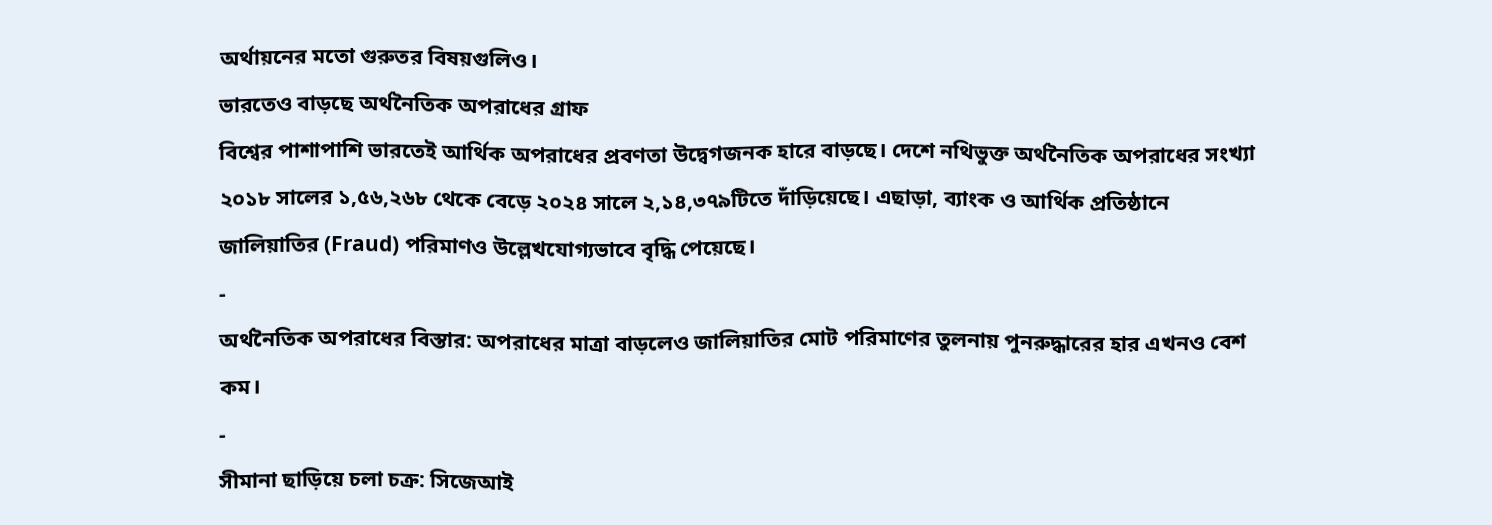অর্থায়নের মতো গুরুতর বিষয়গুলিও।
ভারতেও বাড়ছে অর্থনৈতিক অপরাধের গ্রাফ
বিশ্বের পাশাপাশি ভারতেই আর্থিক অপরাধের প্রবণতা উদ্বেগজনক হারে বাড়ছে। দেশে নথিভুক্ত অর্থনৈতিক অপরাধের সংখ্যা ২০১৮ সালের ১,৫৬,২৬৮ থেকে বেড়ে ২০২৪ সালে ২,১৪,৩৭৯টিতে দাঁড়িয়েছে। এছাড়া, ব্যাংক ও আর্থিক প্রতিষ্ঠানে জালিয়াতির (Fraud) পরিমাণও উল্লেখযোগ্যভাবে বৃদ্ধি পেয়েছে।
-
অর্থনৈতিক অপরাধের বিস্তার: অপরাধের মাত্রা বাড়লেও জালিয়াতির মোট পরিমাণের তুলনায় পুনরুদ্ধারের হার এখনও বেশ কম।
-
সীমানা ছাড়িয়ে চলা চক্র: সিজেআই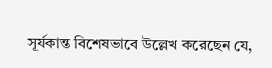সূর্যকান্ত বিশেষভাবে উল্লেখ করেছেন যে,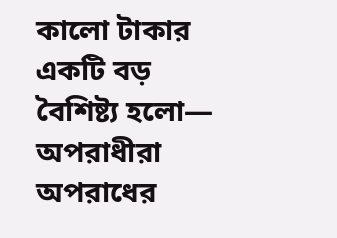কালো টাকার একটি বড় বৈশিষ্ট্য হলো— অপরাধীরা অপরাধের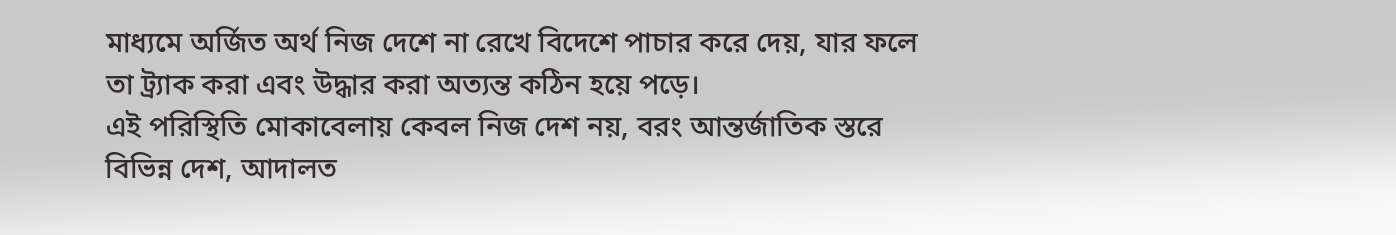মাধ্যমে অর্জিত অর্থ নিজ দেশে না রেখে বিদেশে পাচার করে দেয়, যার ফলে তা ট্র্যাক করা এবং উদ্ধার করা অত্যন্ত কঠিন হয়ে পড়ে।
এই পরিস্থিতি মোকাবেলায় কেবল নিজ দেশ নয়, বরং আন্তর্জাতিক স্তরে বিভিন্ন দেশ, আদালত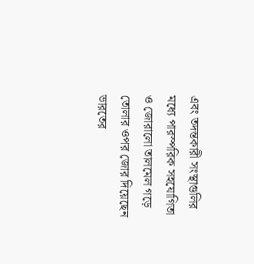এবং তদন্তকারী সংস্থাগুলির মধ্যে পারস্পরিক সহযোগিতা ও জোরালো তালমেল গড়ে তোলার ওপর জোর দিয়েছেন ভারতের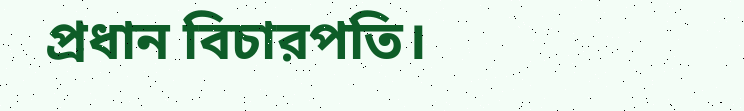প্রধান বিচারপতি।